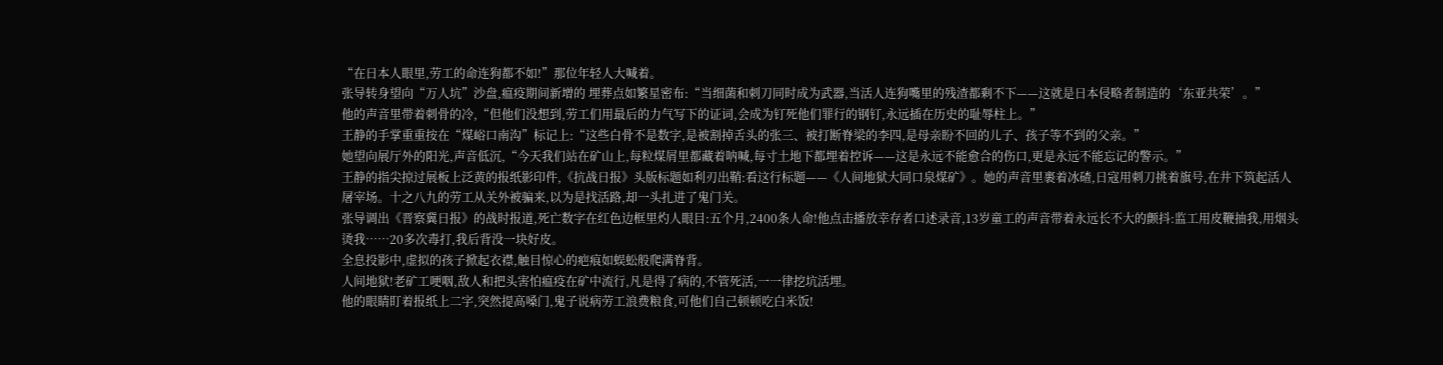“在日本人眼里,劳工的命连狗都不如!”那位年轻人大喊着。
张导转身望向“万人坑”沙盘,瘟疫期间新增的 埋葬点如繁星密布:“当细菌和刺刀同时成为武器,当活人连狗嘴里的残渣都剩不下——这就是日本侵略者制造的‘东亚共荣’。”
他的声音里带着刺骨的冷,“但他们没想到,劳工们用最后的力气写下的证词,会成为钉死他们罪行的钢钉,永远插在历史的耻辱柱上。”
王静的手掌重重按在“煤峪口南沟”标记上:“这些白骨不是数字,是被割掉舌头的张三、被打断脊梁的李四,是母亲盼不回的儿子、孩子等不到的父亲。”
她望向展厅外的阳光,声音低沉,“今天我们站在矿山上,每粒煤屑里都藏着呐喊,每寸土地下都埋着控诉——这是永远不能愈合的伤口,更是永远不能忘记的警示。”
王静的指尖掠过展板上泛黄的报纸影印件,《抗战日报》头版标题如利刃出鞘:看这行标题——《人间地狱大同口泉煤矿》。她的声音里裹着冰碴,日寇用刺刀挑着旗号,在井下筑起活人屠宰场。十之八九的劳工从关外被骗来,以为是找活路,却一头扎进了鬼门关。
张导调出《晋察冀日报》的战时报道,死亡数字在红色边框里灼人眼目:五个月,2400条人命!他点击播放幸存者口述录音,13岁童工的声音带着永远长不大的颤抖:监工用皮鞭抽我,用烟头烫我……20多次毒打,我后背没一块好皮。
全息投影中,虚拟的孩子掀起衣襟,触目惊心的疤痕如蜈蚣般爬满脊背。
人间地狱!老矿工哽咽,敌人和把头害怕瘟疫在矿中流行,凡是得了病的,不管死活,一一律挖坑活埋。
他的眼睛盯着报纸上二字,突然提高嗓门,鬼子说病劳工浪费粮食,可他们自己顿顿吃白米饭!